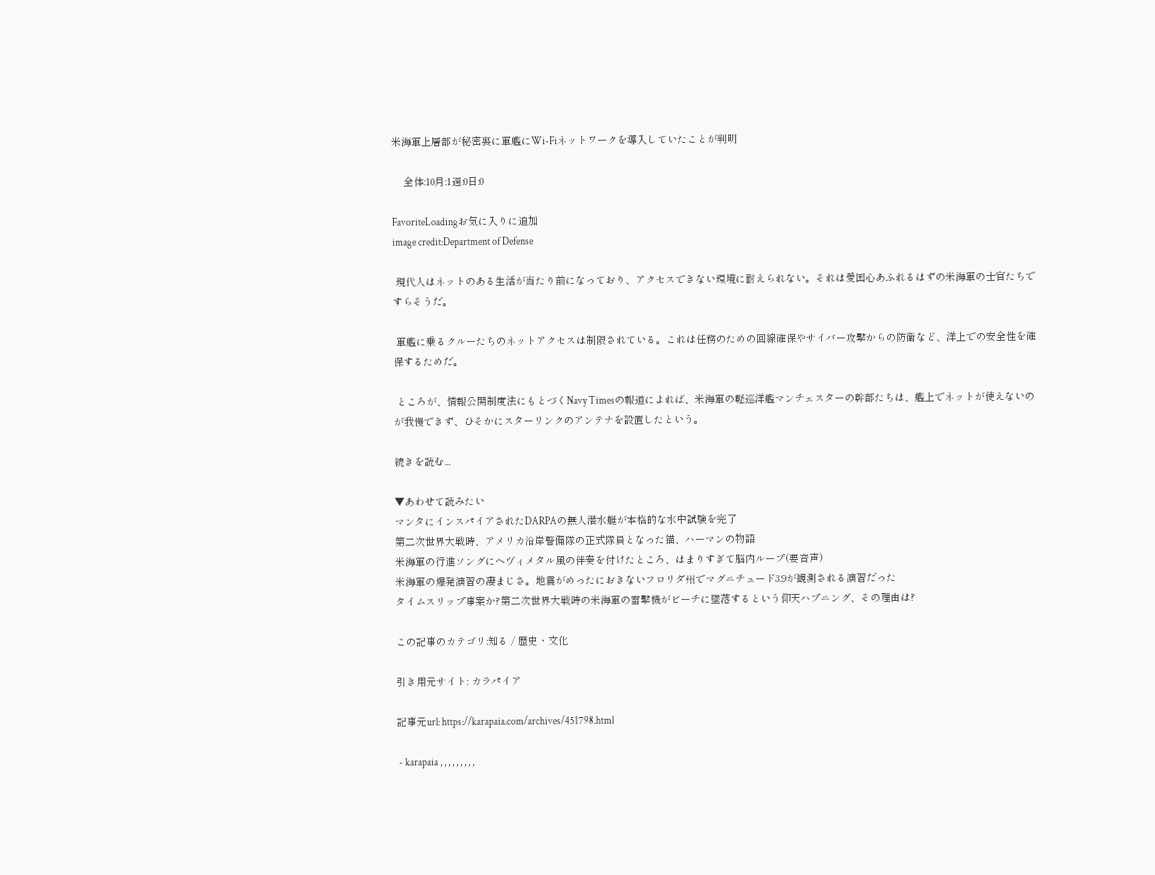米海軍上層部が秘密裏に軍艦にWi-Fiネットワークを導入していたことが判明

    全体:10月:1週:0日:0

FavoriteLoadingお気に入りに追加
image credit:Department of Defense

 現代人はネットのある生活が当たり前になっており、アクセスできない環境に耐えられない。それは愛国心あふれるはずの米海軍の士官たちですらそうだ。

 軍艦に乗るクルーたちのネットアクセスは制限されている。これは任務のための回線確保やサイバー攻撃からの防衛など、洋上での安全性を確保するためだ。

 ところが、情報公開制度法にもとづくNavy Timesの報道によれば、米海軍の軽巡洋艦マンチェスターの幹部たちは、艦上でネットが使えないのが我慢できず、ひそかにスターリンクのアンテナを設置したという。

続きを読む...

▼あわせて読みたい
マンタにインスパイアされたDARPAの無人潜水艇が本格的な水中試験を完了
第二次世界大戦時、アメリカ沿岸警備隊の正式隊員となった猫、ハーマンの物語
米海軍の行進ソングにヘヴィメタル風の伴奏を付けたところ、はまりすぎて脳内ループ(要音声)
米海軍の爆発演習の凄まじさ。地震がめったにおきないフロリダ州でマグニチュード3.9が観測される演習だった
タイムスリップ事案か?第二次世界大戦時の米海軍の雷撃機がビーチに墜落するという仰天ハプニング、その理由は?

この記事のカテゴリ:知る / 歴史・文化

引き用元サイト: カラパイア

記事元url: https://karapaia.com/archives/451798.html

 - karapaia , , , , , , , , ,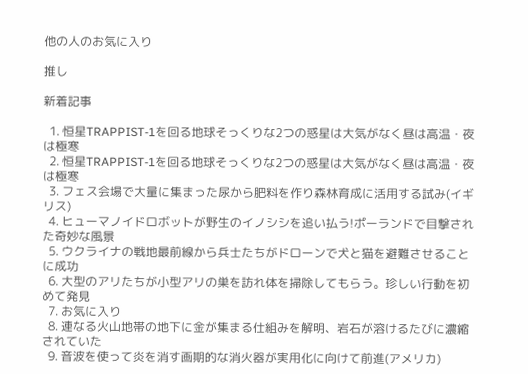他の人のお気に入り

推し

新着記事

  1. 恒星TRAPPIST-1を回る地球そっくりな2つの惑星は大気がなく昼は高温・夜は極寒
  2. 恒星TRAPPIST-1を回る地球そっくりな2つの惑星は大気がなく昼は高温・夜は極寒
  3. フェス会場で大量に集まった尿から肥料を作り森林育成に活用する試み(イギリス)
  4. ヒューマノイドロボットが野生のイノシシを追い払う!ポーランドで目撃された奇妙な風景
  5. ウクライナの戦地最前線から兵士たちがドローンで犬と猫を避難させることに成功
  6. 大型のアリたちが小型アリの巣を訪れ体を掃除してもらう。珍しい行動を初めて発見
  7. お気に入り
  8. 連なる火山地帯の地下に金が集まる仕組みを解明、岩石が溶けるたびに濃縮されていた
  9. 音波を使って炎を消す画期的な消火器が実用化に向けて前進(アメリカ)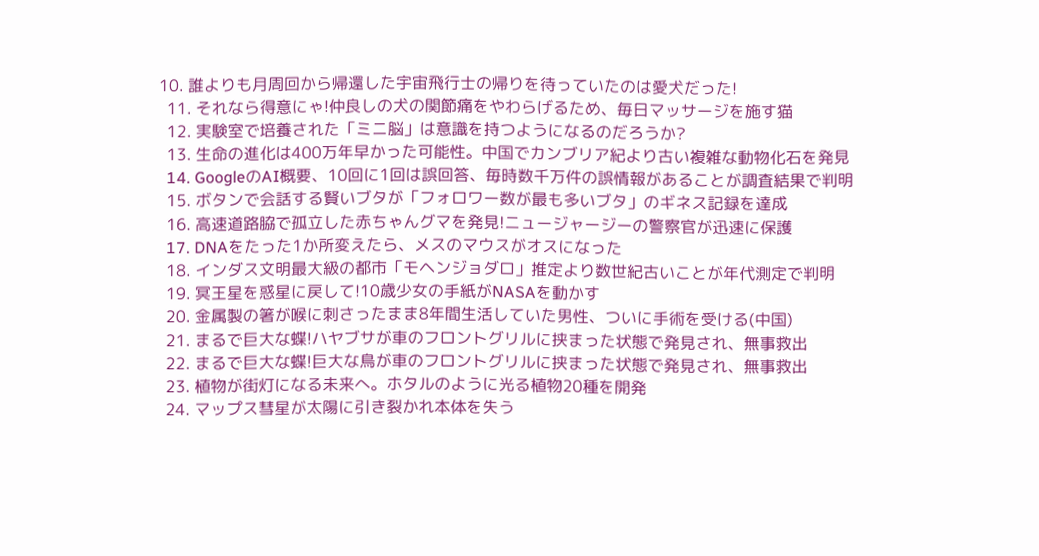10. 誰よりも月周回から帰還した宇宙飛行士の帰りを待っていたのは愛犬だった!
  11. それなら得意にゃ!仲良しの犬の関節痛をやわらげるため、毎日マッサージを施す猫
  12. 実験室で培養された「ミニ脳」は意識を持つようになるのだろうか?
  13. 生命の進化は400万年早かった可能性。中国でカンブリア紀より古い複雑な動物化石を発見
  14. GoogleのAI概要、10回に1回は誤回答、毎時数千万件の誤情報があることが調査結果で判明
  15. ボタンで会話する賢いブタが「フォロワー数が最も多いブタ」のギネス記録を達成
  16. 高速道路脇で孤立した赤ちゃんグマを発見!ニュージャージーの警察官が迅速に保護
  17. DNAをたった1か所変えたら、メスのマウスがオスになった
  18. インダス文明最大級の都市「モヘンジョダロ」推定より数世紀古いことが年代測定で判明
  19. 冥王星を惑星に戻して!10歳少女の手紙がNASAを動かす
  20. 金属製の箸が喉に刺さったまま8年間生活していた男性、ついに手術を受ける(中国)
  21. まるで巨大な蝶!ハヤブサが車のフロントグリルに挟まった状態で発見され、無事救出
  22. まるで巨大な蝶!巨大な鳥が車のフロントグリルに挟まった状態で発見され、無事救出
  23. 植物が街灯になる未来へ。ホタルのように光る植物20種を開発
  24. マップス彗星が太陽に引き裂かれ本体を失う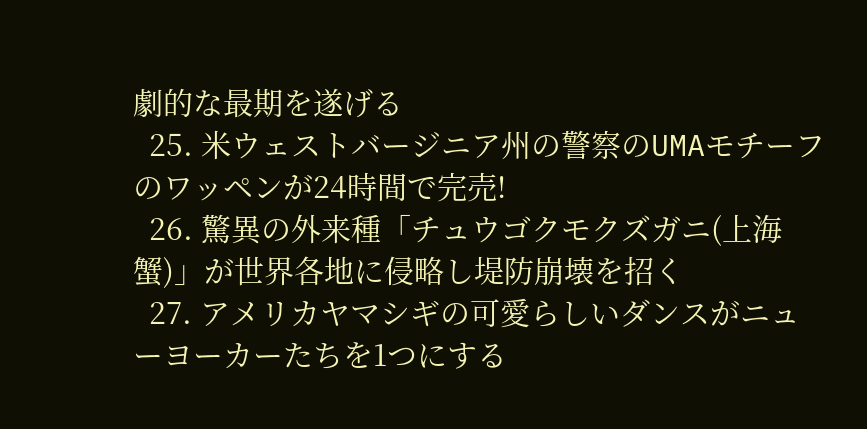劇的な最期を遂げる
  25. 米ウェストバージニア州の警察のUMAモチーフのワッペンが24時間で完売!
  26. 驚異の外来種「チュウゴクモクズガニ(上海蟹)」が世界各地に侵略し堤防崩壊を招く
  27. アメリカヤマシギの可愛らしいダンスがニューヨーカーたちを1つにする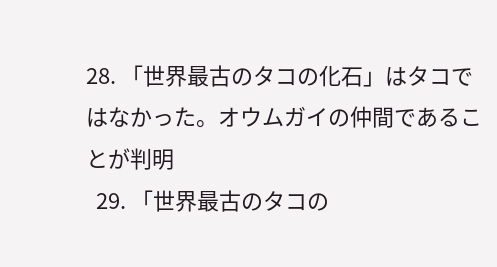28. 「世界最古のタコの化石」はタコではなかった。オウムガイの仲間であることが判明
  29. 「世界最古のタコの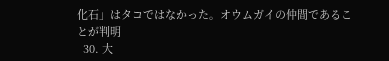化石」はタコではなかった。オウムガイの仲間であることが判明
  30. 大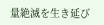量絶滅を生き延び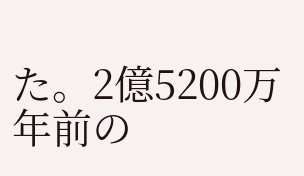た。2億5200万年前の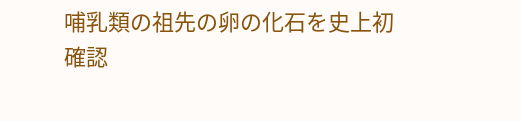哺乳類の祖先の卵の化石を史上初確認